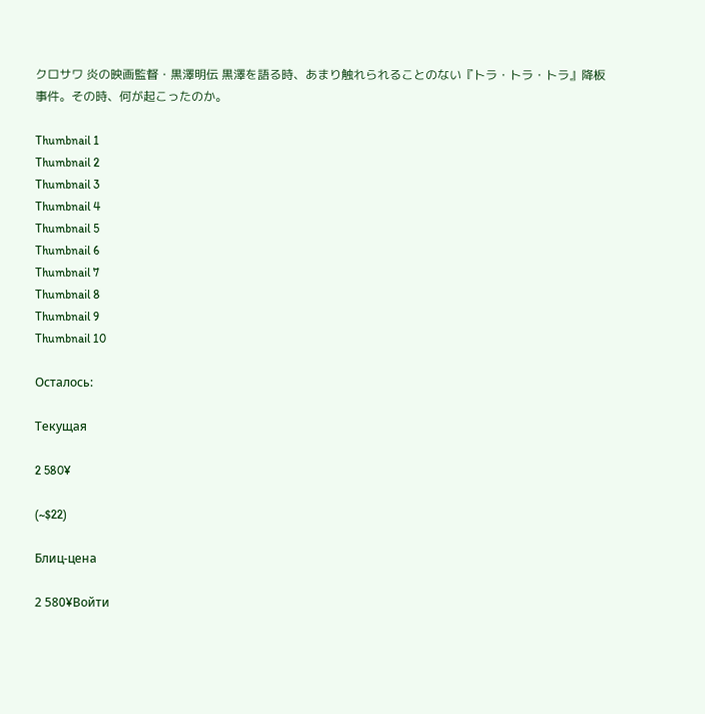クロサワ 炎の映画監督・黒澤明伝 黒澤を語る時、あまり触れられることのない『トラ・トラ・トラ』降板事件。その時、何が起こったのか。

Thumbnail 1
Thumbnail 2
Thumbnail 3
Thumbnail 4
Thumbnail 5
Thumbnail 6
Thumbnail 7
Thumbnail 8
Thumbnail 9
Thumbnail 10

Осталось:

Текущая

2 580¥

(~$22)

Блиц-цена

2 580¥Войти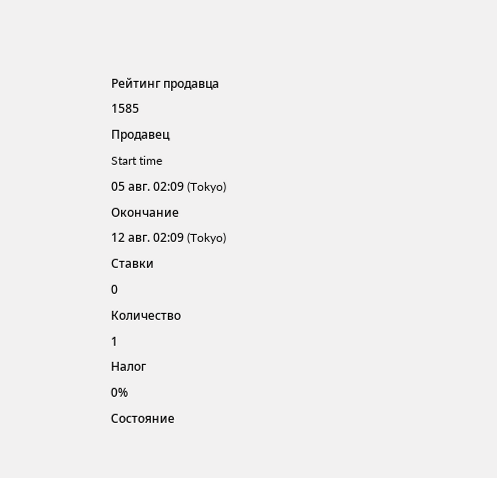Рейтинг продавца
1585
Продавец
Start time
05 авг. 02:09 (Tokyo)
Окончание
12 авг. 02:09 (Tokyo)
Ставки
0
Количество
1
Налог
0%
Состояние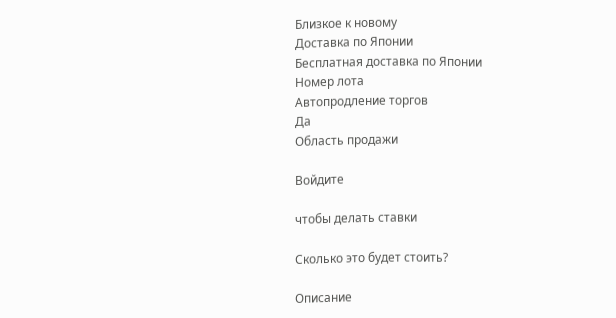Близкое к новому
Доставка по Японии
Бесплатная доставка по Японии
Номер лота
Автопродление торгов
Да
Область продажи

Войдите

чтобы делать ставки

Сколько это будет стоить?

Описание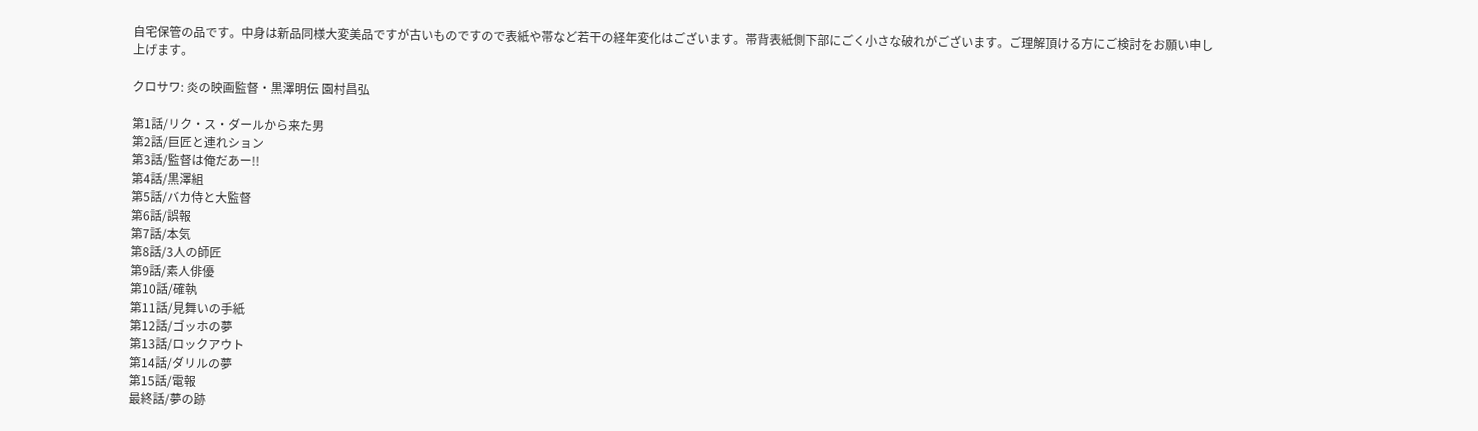自宅保管の品です。中身は新品同様大変美品ですが古いものですので表紙や帯など若干の経年変化はございます。帯背表紙側下部にごく小さな破れがございます。ご理解頂ける方にご検討をお願い申し上げます。

クロサワ: 炎の映画監督・黒澤明伝 園村昌弘

第1話/リク・ス・ダールから来た男
第2話/巨匠と連れション
第3話/監督は俺だあー!!
第4話/黒澤組
第5話/バカ侍と大監督
第6話/誤報
第7話/本気
第8話/3人の師匠
第9話/素人俳優
第10話/確執
第11話/見舞いの手紙
第12話/ゴッホの夢
第13話/ロックアウト
第14話/ダリルの夢
第15話/電報
最終話/夢の跡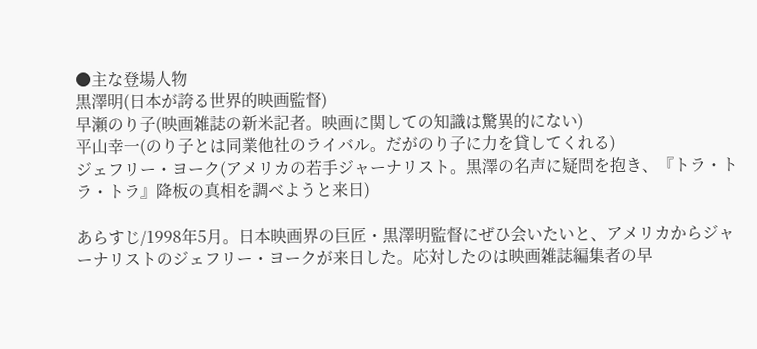●主な登場人物
黒澤明(日本が誇る世界的映画監督)
早瀬のり子(映画雑誌の新米記者。映画に関しての知識は驚異的にない)
平山幸一(のり子とは同業他社のライバル。だがのり子に力を貸してくれる)
ジェフリー・ヨーク(アメリカの若手ジャーナリスト。黒澤の名声に疑問を抱き、『トラ・トラ・トラ』降板の真相を調べようと来日)

あらすじ/1998年5月。日本映画界の巨匠・黒澤明監督にぜひ会いたいと、アメリカからジャーナリストのジェフリー・ヨークが来日した。応対したのは映画雑誌編集者の早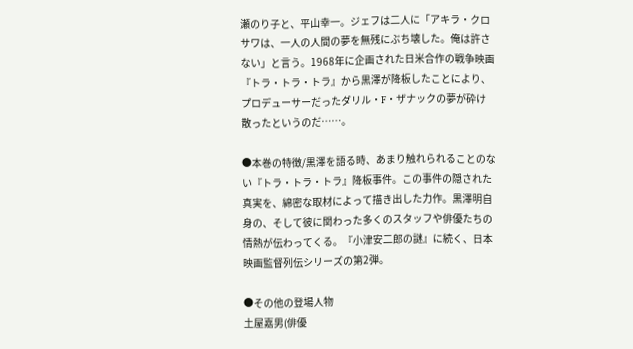瀬のり子と、平山幸一。ジェフは二人に「アキラ・クロサワは、一人の人間の夢を無残にぶち壊した。俺は許さない」と言う。1968年に企画された日米合作の戦争映画『トラ・トラ・トラ』から黒澤が降板したことにより、プロデューサーだったダリル・F・ザナックの夢が砕け散ったというのだ……。

●本巻の特徴/黒澤を語る時、あまり触れられることのない『トラ・トラ・トラ』降板事件。この事件の隠された真実を、綿密な取材によって描き出した力作。黒澤明自身の、そして彼に関わった多くのスタッフや俳優たちの情熱が伝わってくる。『小津安二郎の謎』に続く、日本映画監督列伝シリーズの第2弾。

●その他の登場人物
土屋嘉男(俳優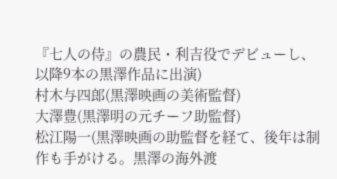『七人の侍』の農民・利吉役でデビューし、以降9本の黒澤作品に出演)
村木与四郎(黒澤映画の美術監督)
大澤豊(黒澤明の元チーフ助監督)
松江陽一(黒澤映画の助監督を経て、後年は制作も手がける。黒澤の海外渡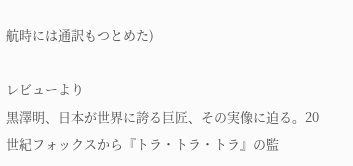航時には通訳もつとめた)

レビューより
黒澤明、日本が世界に誇る巨匠、その実像に迫る。20世紀フォックスから『トラ・トラ・トラ』の監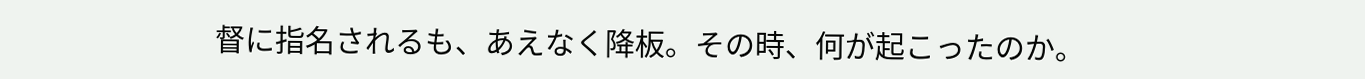督に指名されるも、あえなく降板。その時、何が起こったのか。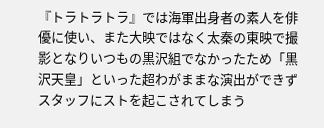『トラトラトラ』では海軍出身者の素人を俳優に使い、また大映ではなく太秦の東映で撮影となりいつもの黒沢組でなかったため「黒沢天皇」といった超わがままな演出ができずスタッフにストを起こされてしまう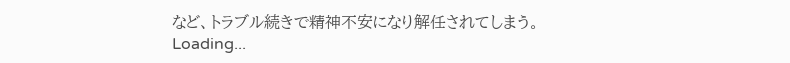など、トラブル続きで精神不安になり解任されてしまう。
Loading...